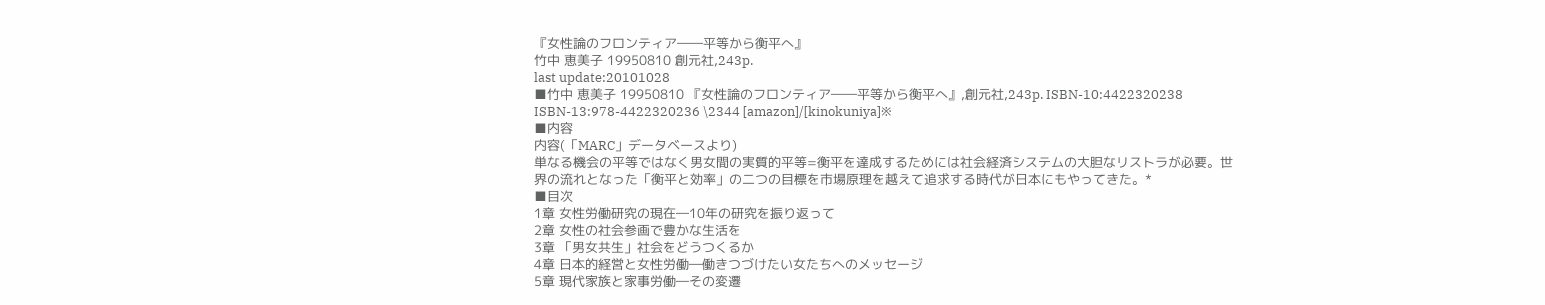『女性論のフロンティア――平等から衡平へ』
竹中 恵美子 19950810 創元社,243p.
last update:20101028
■竹中 恵美子 19950810 『女性論のフロンティア――平等から衡平へ』,創元社,243p. ISBN-10:4422320238 ISBN-13:978-4422320236 \2344 [amazon]/[kinokuniya]※
■内容
内容(「MARC」データベースより)
単なる機会の平等ではなく男女間の実質的平等=衡平を達成するためには社会経済システムの大胆なリストラが必要。世界の流れとなった「衡平と効率」の二つの目標を市場原理を越えて追求する時代が日本にもやってきた。*
■目次
1章 女性労働研究の現在―10年の研究を振り返って
2章 女性の社会参画で豊かな生活を
3章 「男女共生」社会をどうつくるか
4章 日本的経営と女性労働―働きつづけたい女たちへのメッセージ
5章 現代家族と家事労働―その変遷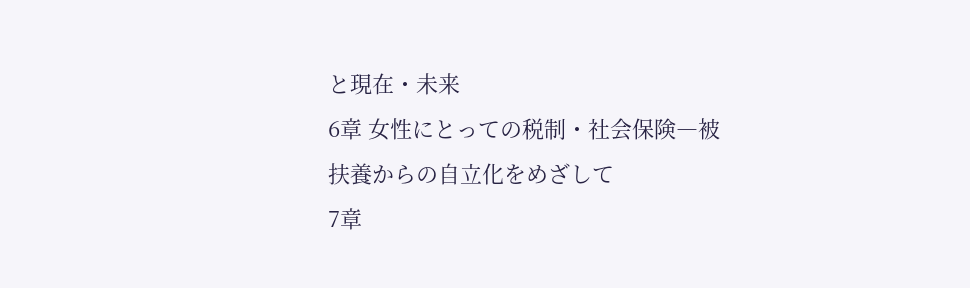と現在・未来
6章 女性にとっての税制・社会保険―被扶養からの自立化をめざして
7章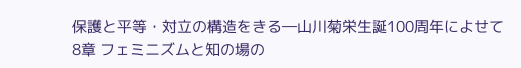保護と平等・対立の構造をきる―山川菊栄生誕100周年によせて
8章 フェミニズムと知の場の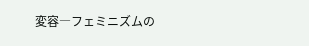変容―フェミニズムの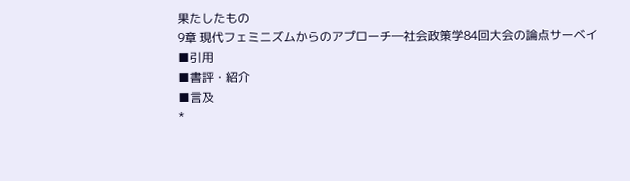果たしたもの
9章 現代フェミニズムからのアプローチ―社会政策学84回大会の論点サーベイ
■引用
■書評・紹介
■言及
*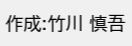作成:竹川 慎吾